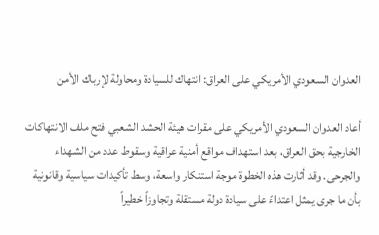العدوان السعودي الأمريكي على العراق: انتهاك للسيادة ومحاولة لإرباك الأمن

أعاد العدوان السعودي الأمريكي على مقرات هيئة الحشد الشعبي فتح ملف الانتهاكات الخارجية بحق العراق، بعد استهداف مواقع أمنية عراقية وسقوط عدد من الشهداء والجرحى. وقد أثارت هذه الخطوة موجة استنكار واسعة، وسط تأكيدات سياسية وقانونية بأن ما جرى يمثل اعتداءً على سيادة دولة مستقلة وتجاوزاً خطيراً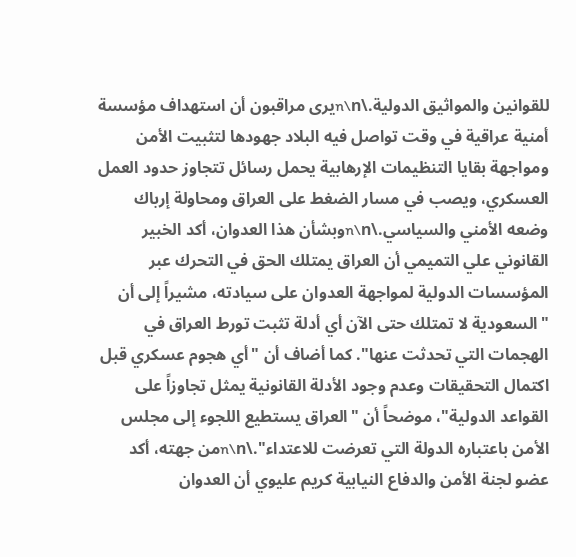للقوانين والمواثيق الدولية.\n\nيرى مراقبون أن استهداف مؤسسة أمنية عراقية في وقت تواصل فيه البلاد جهودها لتثبيت الأمن ومواجهة بقايا التنظيمات الإرهابية يحمل رسائل تتجاوز حدود العمل العسكري، ويصب في مسار الضغط على العراق ومحاولة إرباك وضعه الأمني والسياسي.\n\nوبشأن هذا العدوان، أكد الخبير القانوني علي التميمي أن العراق يمتلك الحق في التحرك عبر المؤسسات الدولية لمواجهة العدوان على سيادته، مشيراً إلى أن "السعودية لا تمتلك حتى الآن أي أدلة تثبت تورط العراق في الهجمات التي تحدثت عنها". كما أضاف أن "أي هجوم عسكري قبل اكتمال التحقيقات وعدم وجود الأدلة القانونية يمثل تجاوزاً على القواعد الدولية"، موضحاً أن "العراق يستطيع اللجوء إلى مجلس الأمن باعتباره الدولة التي تعرضت للاعتداء".\n\nمن جهته، أكد عضو لجنة الأمن والدفاع النيابية كريم عليوي أن العدوان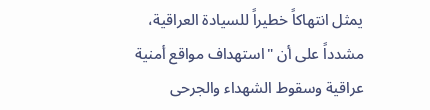يمثل انتهاكاً خطيراً للسيادة العراقية، مشدداً على أن "استهداف مواقع أمنية عراقية وسقوط الشهداء والجرحى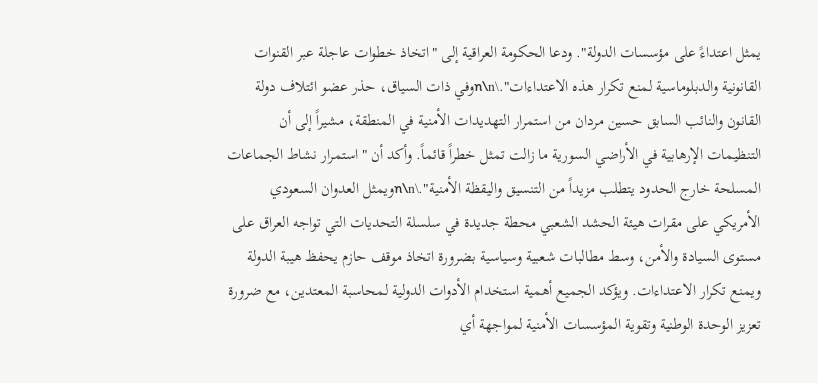يمثل اعتداءً على مؤسسات الدولة". ودعا الحكومة العراقية إلى "اتخاذ خطوات عاجلة عبر القنوات القانونية والدبلوماسية لمنع تكرار هذه الاعتداءات".\n\nوفي ذات السياق، حذر عضو ائتلاف دولة القانون والنائب السابق حسين مردان من استمرار التهديدات الأمنية في المنطقة، مشيراً إلى أن التنظيمات الإرهابية في الأراضي السورية ما زالت تمثل خطراً قائماً. وأكد أن "استمرار نشاط الجماعات المسلحة خارج الحدود يتطلب مزيداً من التنسيق واليقظة الأمنية".\n\nويمثل العدوان السعودي الأمريكي على مقرات هيئة الحشد الشعبي محطة جديدة في سلسلة التحديات التي تواجه العراق على مستوى السيادة والأمن، وسط مطالبات شعبية وسياسية بضرورة اتخاذ موقف حازم يحفظ هيبة الدولة ويمنع تكرار الاعتداءات. ويؤكد الجميع أهمية استخدام الأدوات الدولية لمحاسبة المعتدين، مع ضرورة تعزيز الوحدة الوطنية وتقوية المؤسسات الأمنية لمواجهة أي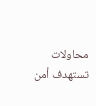محاولات تستهدف أمن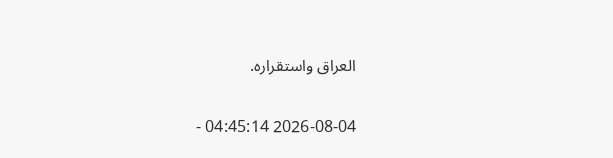العراق واستقراره.

2026-08-04 04:45:14 -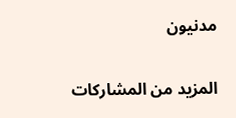مدنيون

المزيد من المشاركات